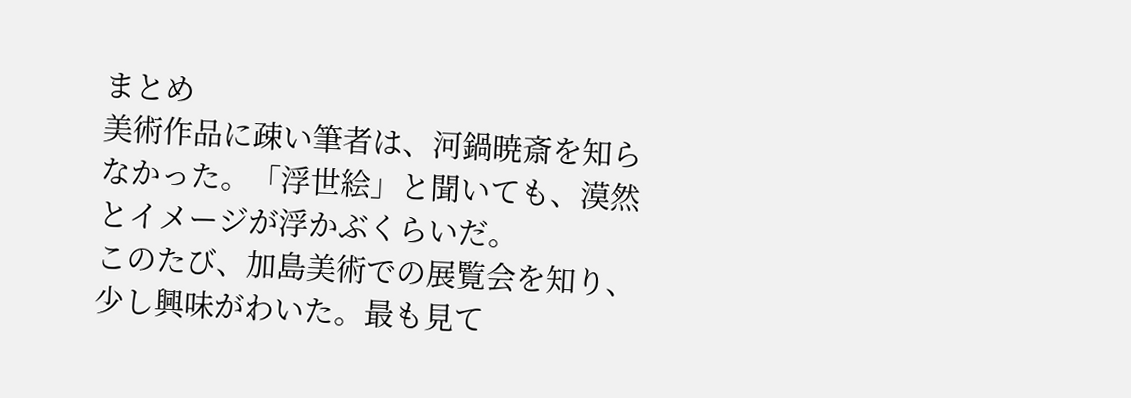まとめ
美術作品に疎い筆者は、河鍋暁斎を知らなかった。「浮世絵」と聞いても、漠然とイメージが浮かぶくらいだ。
このたび、加島美術での展覧会を知り、少し興味がわいた。最も見て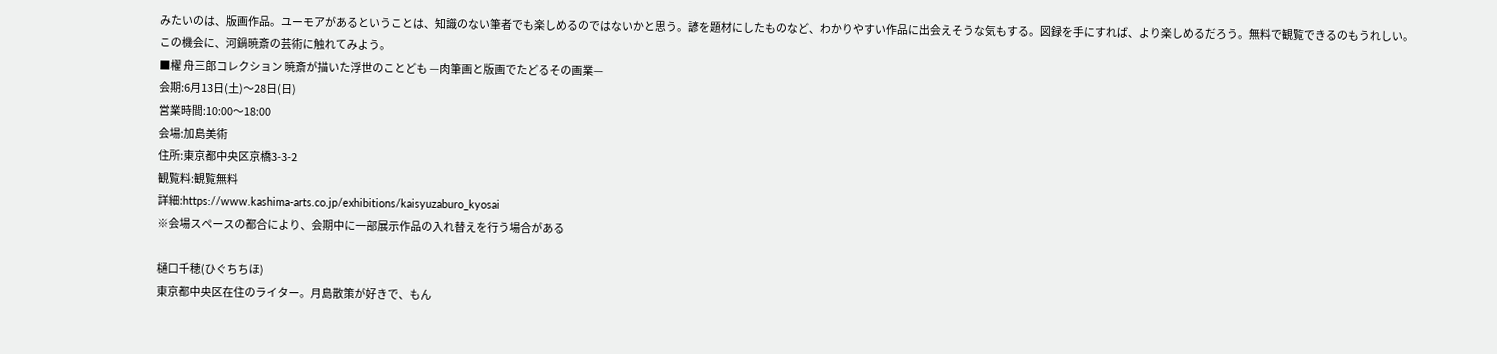みたいのは、版画作品。ユーモアがあるということは、知識のない筆者でも楽しめるのではないかと思う。諺を題材にしたものなど、わかりやすい作品に出会えそうな気もする。図録を手にすれば、より楽しめるだろう。無料で観覧できるのもうれしい。
この機会に、河鍋暁斎の芸術に触れてみよう。
■櫂 舟三郎コレクション 暁斎が描いた浮世のことども —肉筆画と版画でたどるその画業—
会期:6月13日(土)〜28日(日)
営業時間:10:00〜18:00
会場:加島美術
住所:東京都中央区京橋3-3-2
観覧料:観覧無料
詳細:https://www.kashima-arts.co.jp/exhibitions/kaisyuzaburo_kyosai
※会場スペースの都合により、会期中に一部展示作品の入れ替えを行う場合がある

樋口千穂(ひぐちちほ)
東京都中央区在住のライター。月島散策が好きで、もん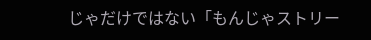じゃだけではない「もんじゃストリー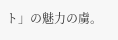ト」の魅力の虜。